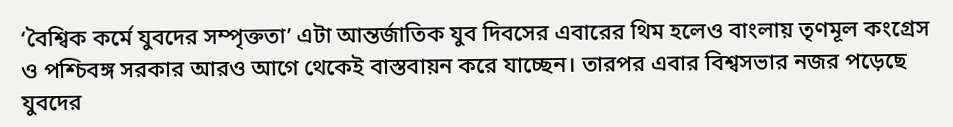‘বৈশ্বিক কর্মে যুবদের সম্পৃক্ততা’ এটা আন্তর্জাতিক যুব দিবসের এবারের থিম হলেও বাংলায় তৃণমূল কংগ্রেস ও পশ্চিবঙ্গ সরকার আরও আগে থেকেই বাস্তবায়ন করে যাচ্ছেন। তারপর এবার বিশ্বসভার নজর পড়েছে যুবদের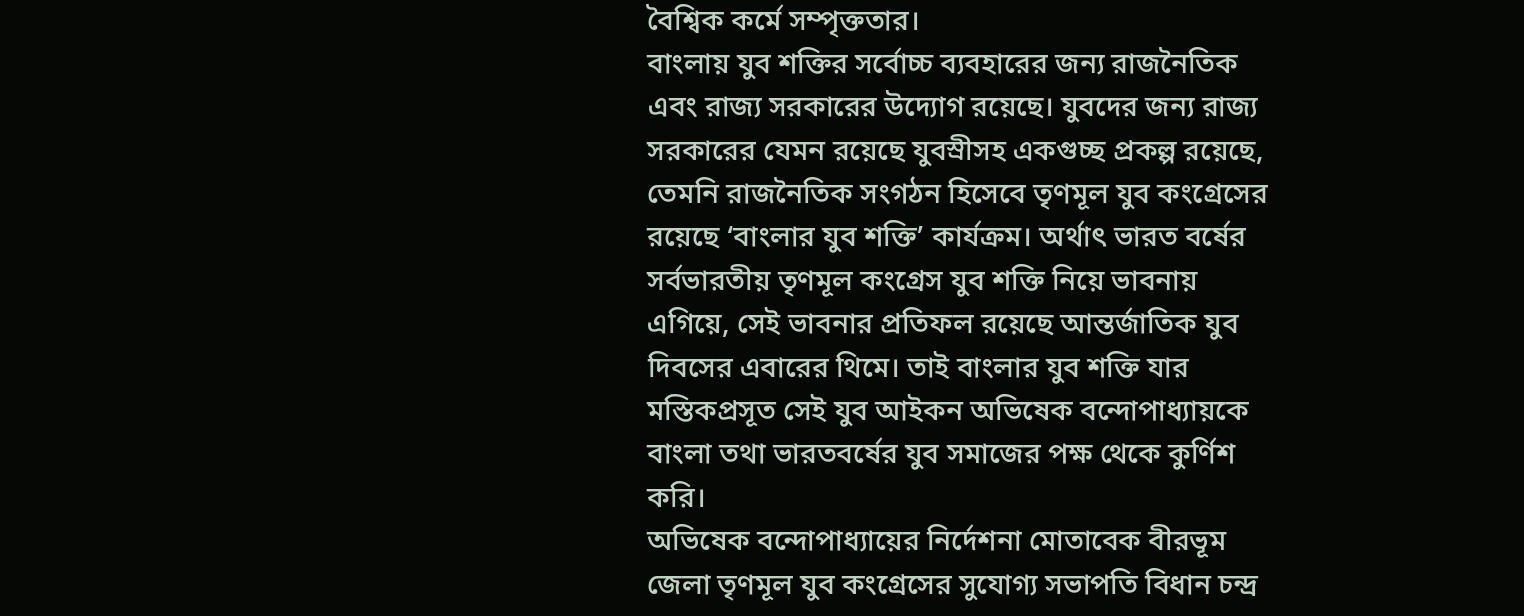বৈশ্বিক কর্মে সম্পৃক্ততার।
বাংলায় যুব শক্তির সর্বোচ্চ ব্যবহারের জন্য রাজনৈতিক এবং রাজ্য সরকারের উদ্যোগ রয়েছে। যুবদের জন্য রাজ্য সরকারের যেমন রয়েছে যুবস্রীসহ একগুচ্ছ প্রকল্প রয়েছে, তেমনি রাজনৈতিক সংগঠন হিসেবে তৃণমূল যুব কংগ্রেসের রয়েছে ‘বাংলার যুব শক্তি’ কার্যক্রম। অর্থাৎ ভারত বর্ষের সর্বভারতীয় তৃণমূল কংগ্রেস যুব শক্তি নিয়ে ভাবনায় এগিয়ে, সেই ভাবনার প্রতিফল রয়েছে আন্তর্জাতিক যুব দিবসের এবারের থিমে। তাই বাংলার যুব শক্তি যার মস্তিকপ্রসূত সেই যুব আইকন অভিষেক বন্দোপাধ্যায়কে বাংলা তথা ভারতবর্ষের যুব সমাজের পক্ষ থেকে কুর্ণিশ করি।
অভিষেক বন্দোপাধ্যায়ের নির্দেশনা মোতাবেক বীরভূম জেলা তৃণমূল যুব কংগ্রেসের সুযোগ্য সভাপতি বিধান চন্দ্র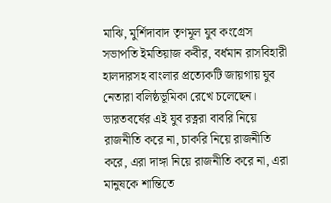মাঝি, মুর্শিদাবাদ তৃণমূল যুব কংগ্রেস সভাপতি ইমতিয়াজ কবীর, বর্ধমান রাসবিহারী হালদারসহ বাংলার প্রত্যেকটি জায়গায় যুব নেতারা বলিষ্ঠভূমিকা রেখে চলেছেন। ভারতবর্ষের এই যুব রত্নরা বাবরি নিয়ে রাজনীতি করে না, চাকরি নিয়ে রাজনীতি করে, এরা দাঙ্গা নিয়ে রাজনীতি করে না, এরা মানুষকে শান্তিতে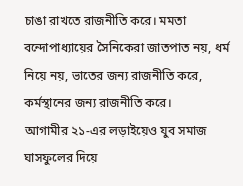চাঙা রাখতে রাজনীতি করে। মমতা বন্দোপাধ্যায়ের সৈনিকেরা জাতপাত নয়, ধর্ম নিয়ে নয়, ভাতের জন্য রাজনীতি করে, কর্মস্থানের জন্য রাজনীতি করে।
আগামীর ২১-এর লড়াইয়েও যুব সমাজ ঘাসফুলের দিয়ে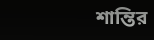শান্তির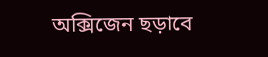অক্সিজেন ছড়াবে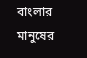বাংলার মানুষের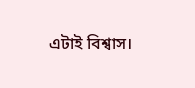এটাই বিশ্বাস।